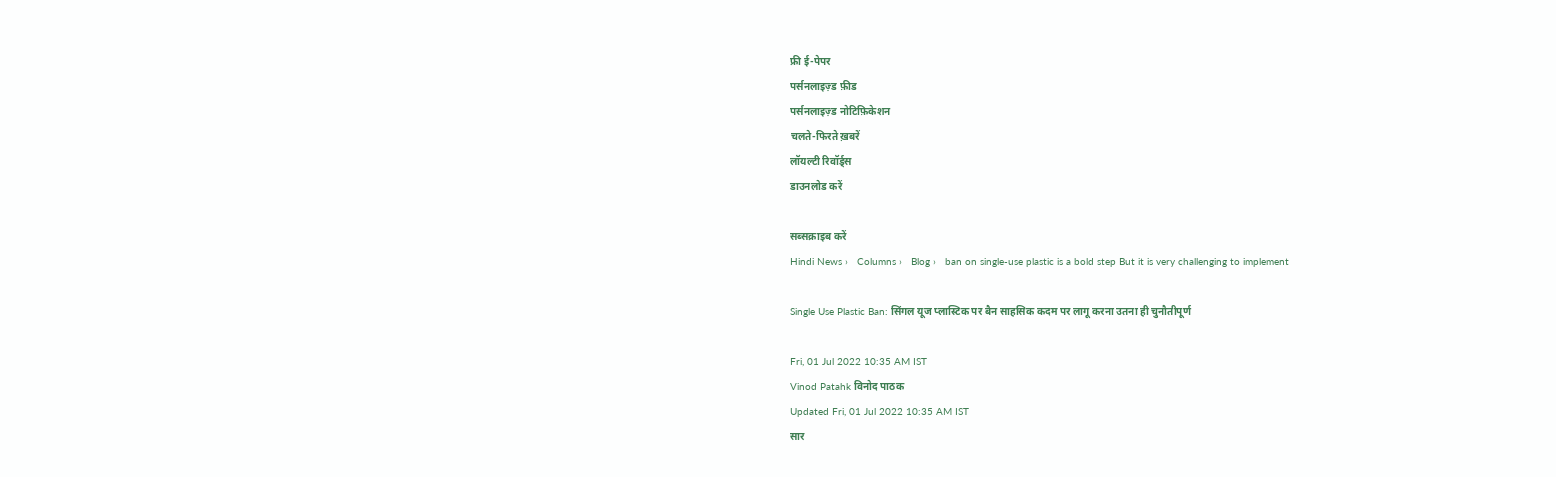फ्री ई-पेपर
पर्सनलाइज़्ड फ़ीड
पर्सनलाइज़्ड नोटिफ़िकेशन
चलते-फिरते ख़बरें
लॉयल्टी रिवॉर्ड्स
डाउनलोड करें

सब्सक्राइब करें
Hindi News ›   Columns ›   Blog ›   ban on single-use plastic is a bold step But it is very challenging to implement

Single Use Plastic Ban: सिंगल यूज प्लास्टिक पर बैन साहसिक कदम पर लागू करना उतना ही चुनौतीपूर्ण

Fri, 01 Jul 2022 10:35 AM IST
Vinod Patahk विनोद पाठक
Updated Fri, 01 Jul 2022 10:35 AM IST
सार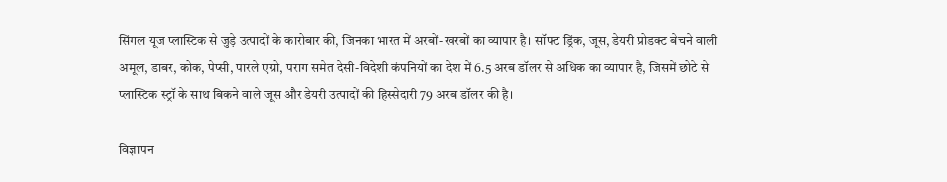सिंगल यूज प्लास्टिक से जुड़े उत्पादों के कारोबार की, जिनका भारत में अरबों-खरबों का व्यापार है। सॉफ्ट ड्रिंक, जूस, डेयरी प्रोडक्ट बेचने वाली अमूल, डाबर, कोक, पेप्सी, पारले एग्रो, पराग समेत देसी-विदेशी कंपनियों का देश में 6.5 अरब डॉलर से अधिक का व्यापार है, जिसमें छोटे से प्लास्टिक स्ट्रॉ के साथ बिकने वाले जूस और डेयरी उत्पादों की हिस्सेदारी 79 अरब डॉलर की है।

विज्ञापन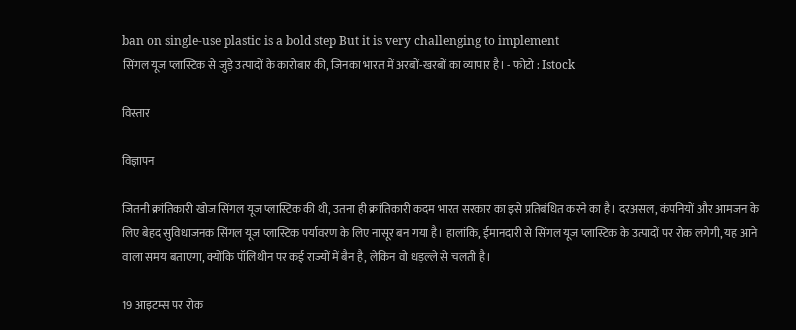ban on single-use plastic is a bold step But it is very challenging to implement
सिंगल यूज प्लास्टिक से जुड़े उत्पादों के कारोबार की, जिनका भारत में अरबों-खरबों का व्यापार है। - फोटो : Istock

विस्तार

विज्ञापन

जितनी क्रांतिकारी खोज सिंगल यूज प्लास्टिक की थी, उतना ही क्रांतिकारी कदम भारत सरकार का इसे प्रतिबंधित करने का है। दरअसल, कंपनियों और आमजन के लिए बेहद सुविधाजनक सिंगल यूज प्लास्टिक पर्यावरण के लिए नासूर बन गया है। हालांकि, ईमानदारी से सिंगल यूज प्लास्टिक के उत्पादों पर रोक लगेगी, यह आने वाला समय बताएगा, क्योंकि पॉलिथीन पर कई राज्यों में बैन है, लेकिन वो धड़ल्ले से चलती है।

19 आइटम्स पर रोक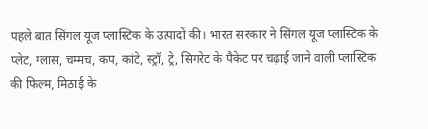पहले बात सिंगल यूज प्लास्टिक के उत्पादों की। भारत सरकार ने सिंगल यूज प्लास्टिक के प्लेट, ग्लास, चम्मच, कप, कांटे, स्ट्रॉ, ट्रे, सिगरेट के पैकेट पर चढ़ाई जाने वाली प्लास्टिक की फिल्म, मिठाई के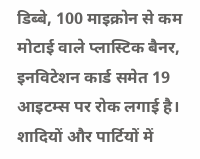डिब्बे, 100 माइक्रोन से कम मोटाई वाले प्लास्टिक बैनर, इनविटेशन कार्ड समेत 19 आइटम्स पर रोक लगाई है। शादियों और पार्टियों में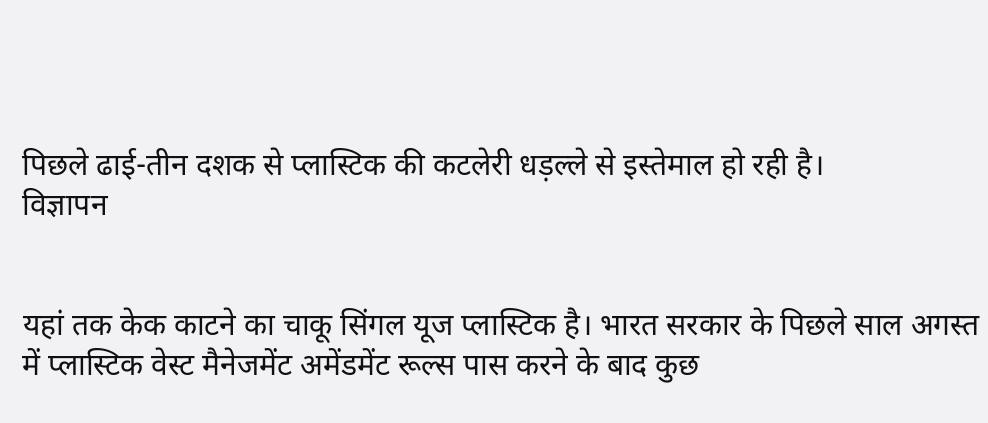पिछले ढाई-तीन दशक से प्लास्टिक की कटलेरी धड़ल्ले से इस्तेमाल हो रही है।
विज्ञापन


यहां तक केक काटने का चाकू सिंगल यूज प्लास्टिक है। भारत सरकार के पिछले साल अगस्त में प्लास्टिक वेस्ट मैनेजमेंट अमेंडमेंट रूल्स पास करने के बाद कुछ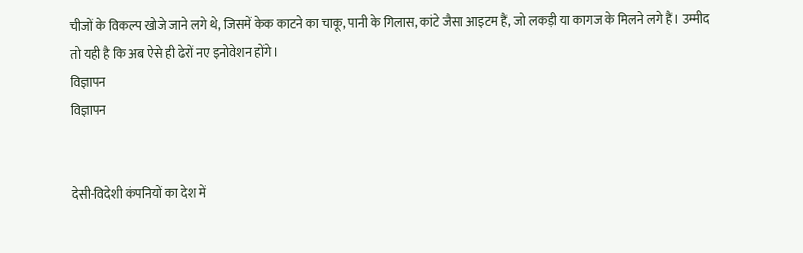चीजों के विकल्प खोजे जाने लगे थे, जिसमें केक काटने का चाकू, पानी के गिलास, कांटे जैसा आइटम हैं, जो लकड़ी या कागज के मिलने लगे हैं। उम्मीद तो यही है कि अब ऐसे ही ढेरों नए इनोवेशन होंगे।
विज्ञापन
विज्ञापन


देसी-विदेशी कंपनियों का देश में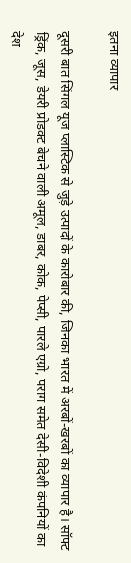इतना व्यापार

दूसरी बात सिंगल यूज प्लास्टिक से जुड़े उत्पादों के कारोबार की, जिनका भारत में अरबों-खरबों का व्यापार है। सॉफ्ट ड्रिंक, जूस, डेयरी प्रोडक्ट बेचने वाली अमूल, डाबर, कोक, पेप्सी, पारले एग्रो, पराग समेत देसी-विदेशी कंपनियों का देश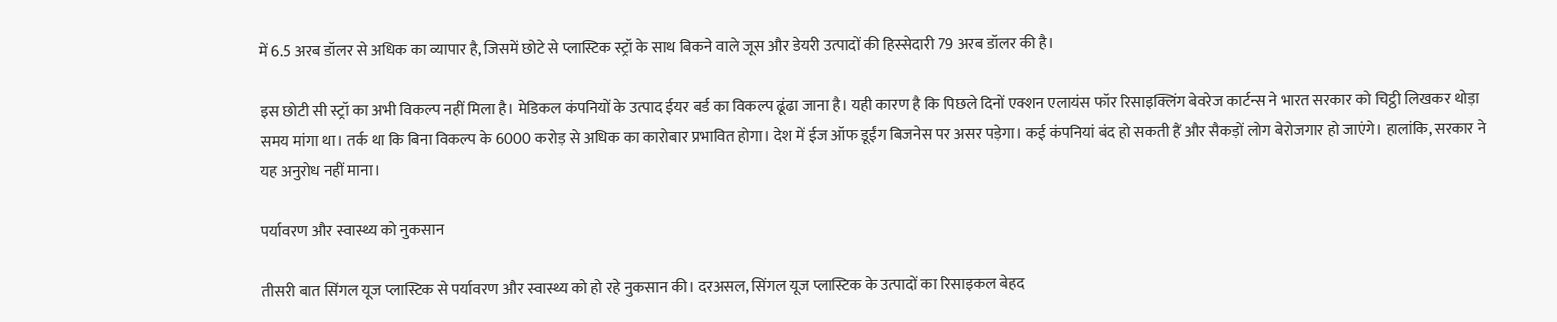में 6.5 अरब डॉलर से अधिक का व्यापार है, जिसमें छोटे से प्लास्टिक स्ट्रॉ के साथ बिकने वाले जूस और डेयरी उत्पादों की हिस्सेदारी 79 अरब डॉलर की है।

इस छोटी सी स्ट्रॉ का अभी विकल्प नहीं मिला है। मेडिकल कंपनियों के उत्पाद ईयर बर्ड का विकल्प ढूंढा जाना है। यही कारण है कि पिछले दिनों एक्शन एलायंस फॉर रिसाइक्लिंग बेवरेज कार्टन्स ने भारत सरकार को चिट्ठी लिखकर थोड़ा समय मांगा था। तर्क था कि बिना विकल्प के 6000 करोड़ से अधिक का कारोबार प्रभावित होगा। देश में ईज ऑफ डूईंग बिजनेस पर असर पड़ेगा। कई कंपनियां बंद हो सकती हैं और सैकड़ों लोग बेरोजगार हो जाएंगे। हालांकि, सरकार ने यह अनुरोध नहीं माना।

पर्यावरण और स्वास्थ्य को नुकसान

तीसरी बात सिंगल यूज प्लास्टिक से पर्यावरण और स्वास्थ्य को हो रहे नुकसान की। दरअसल, सिंगल यूज प्लास्टिक के उत्पादों का रिसाइकल बेहद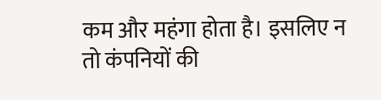कम और महंगा होता है। इसलिए न तो कंपनियों की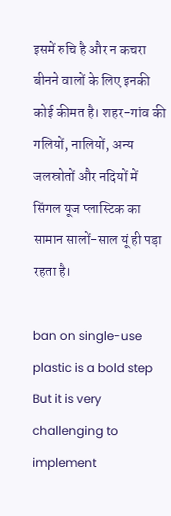इसमें रुचि है और न कचरा बीनने वालों के लिए इनकी कोई कीमत है। शहर-गांव की गलियों, नालियों, अन्य जलस्रोतों और नदियों में सिंगल यूज प्लास्टिक का सामान सालों-साल यूं ही पड़ा रहता है।

ban on single-use plastic is a bold step But it is very challenging to implement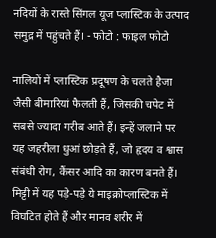नदियों के रास्ते सिंगल यूज प्लास्टिक के उत्पाद समुद्र में पहुंचते हैं। - फोटो : फाइल फोटो

नालियों में प्लास्टिक प्रदूषण के चलते हैजा जैसी बीमारियां फैलती हैं, जिसकी चपेट में सबसे ज्यादा गरीब आते हैं। इन्हें जलाने पर यह जहरीला धुआं छोड़ते हैं, जो हृदय व श्वास संबंधी रोग, कैंसर आदि का कारण बनते हैं। मिट्टी में यह पड़े-पड़े ये माइक्रोप्लास्टिक में विघटित होते हैं और मानव शरीर में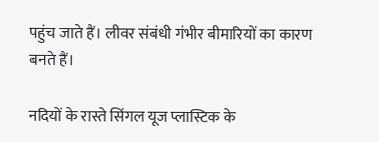पहुंच जाते हैं। लीवर संबंधी गंभीर बीमारियों का कारण बनते हैं।

नदियों के रास्ते सिंगल यूज प्लास्टिक के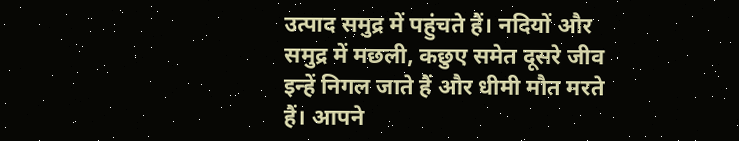उत्पाद समुद्र में पहुंचते हैं। नदियों और समुद्र में मछली, कछुए समेत दूसरे जीव इन्हें निगल जाते हैं और धीमी मौत मरते हैं। आपने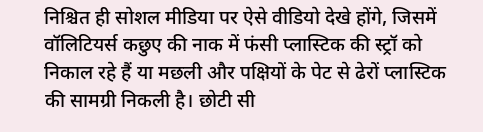निश्चित ही सोशल मीडिया पर ऐसे वीडियो देखे होंगे, जिसमें वॉलिटियर्स कछुए की नाक में फंसी प्लास्टिक की स्ट्रॉ को निकाल रहे हैं या मछली और पक्षियों के पेट से ढेरों प्लास्टिक की सामग्री निकली है। छोटी सी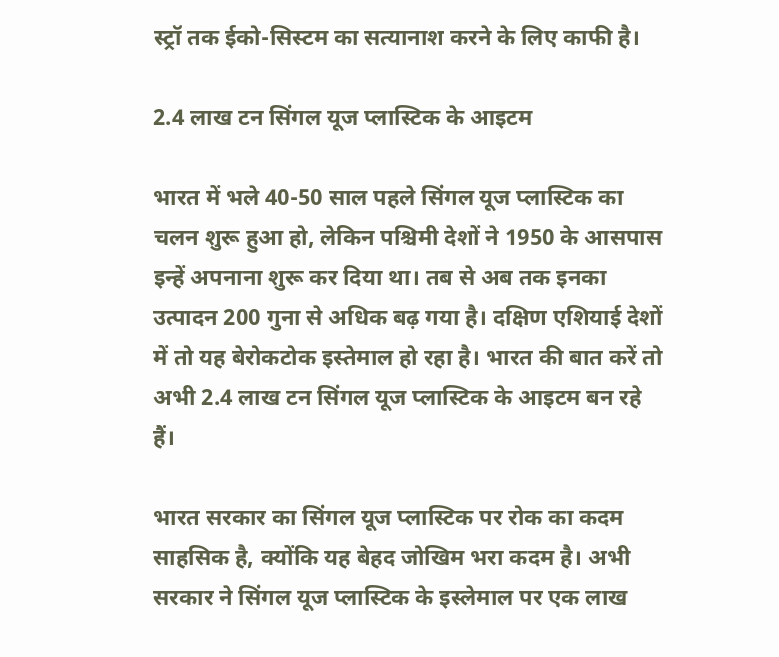स्ट्रॉ तक ईको-सिस्टम का सत्यानाश करने के लिए काफी है।

2.4 लाख टन सिंगल यूज प्लास्टिक के आइटम

भारत में भले 40-50 साल पहले सिंगल यूज प्लास्टिक का चलन शुरू हुआ हो, लेकिन पश्चिमी देशों ने 1950 के आसपास इन्हें अपनाना शुरू कर दिया था। तब से अब तक इनका उत्पादन 200 गुना से अधिक बढ़ गया है। दक्षिण एशियाई देशों में तो यह बेरोकटोक इस्तेमाल हो रहा है। भारत की बात करें तो अभी 2.4 लाख टन सिंगल यूज प्लास्टिक के आइटम बन रहे हैं।

भारत सरकार का सिंगल यूज प्लास्टिक पर रोक का कदम साहसिक है, क्योंकि यह बेहद जोखिम भरा कदम है। अभी सरकार ने सिंगल यूज प्लास्टिक के इस्लेमाल पर एक लाख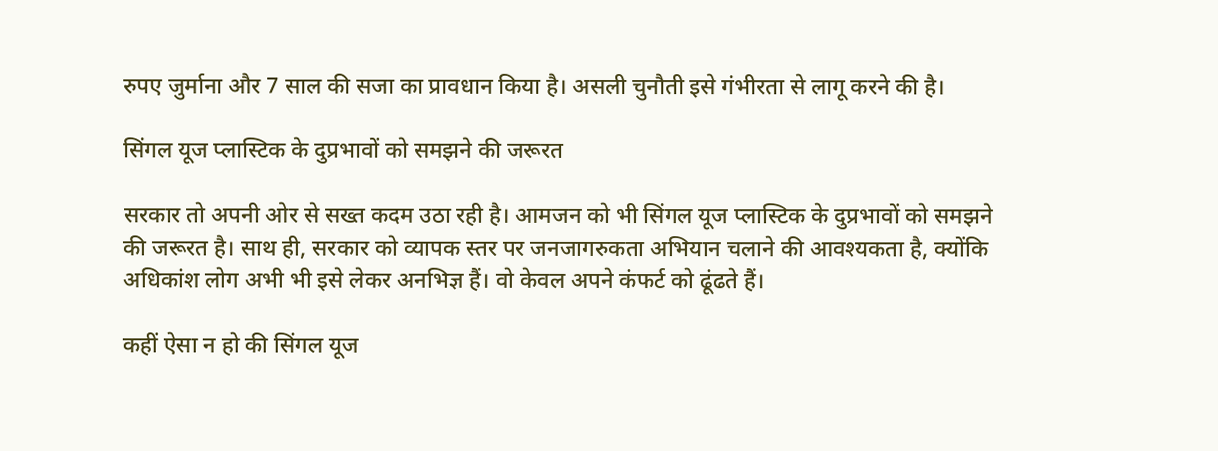रुपए जुर्माना और 7 साल की सजा का प्रावधान किया है। असली चुनौती इसे गंभीरता से लागू करने की है।

सिंगल यूज प्लास्टिक के दुप्रभावों को समझने की जरूरत

सरकार तो अपनी ओर से सख्त कदम उठा रही है। आमजन को भी सिंगल यूज प्लास्टिक के दुप्रभावों को समझने की जरूरत है। साथ ही, सरकार को व्यापक स्तर पर जनजागरुकता अभियान चलाने की आवश्यकता है, क्योंकि अधिकांश लोग अभी भी इसे लेकर अनभिज्ञ हैं। वो केवल अपने कंफर्ट को ढूंढते हैं।

कहीं ऐसा न हो की सिंगल यूज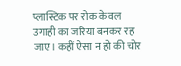प्लास्टिक पर रोक केवल उगाही का जरिया बनकर रह जाए। कहीं ऐसा न हो की चोर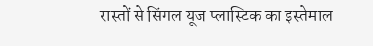रास्तों से सिंगल यूज प्लास्टिक का इस्तेमाल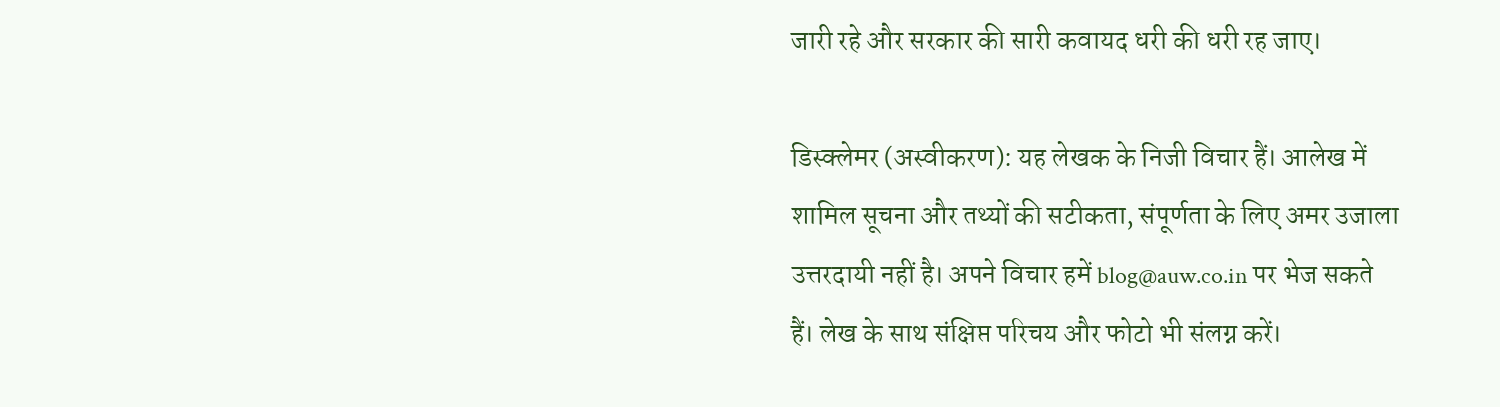जारी रहे और सरकार की सारी कवायद धरी की धरी रह जाए।

डिस्क्लेमर (अस्वीकरण): यह लेखक के निजी विचार हैं। आलेख में शामिल सूचना और तथ्यों की सटीकता, संपूर्णता के लिए अमर उजाला उत्तरदायी नहीं है। अपने विचार हमें blog@auw.co.in पर भेज सकते हैं। लेख के साथ संक्षिप्त परिचय और फोटो भी संलग्न करें।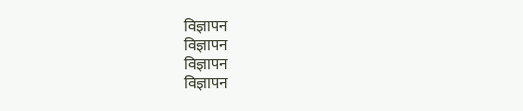विज्ञापन
विज्ञापन
विज्ञापन
विज्ञापन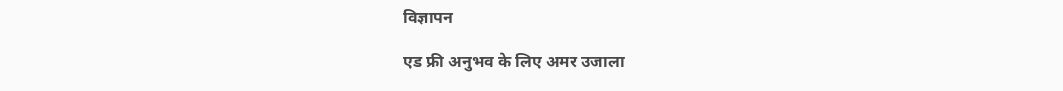विज्ञापन

एड फ्री अनुभव के लिए अमर उजाला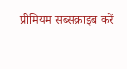प्रीमियम सब्सक्राइब करें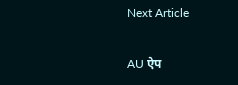Next Article

AU ऐप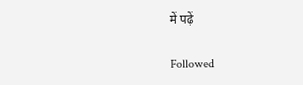में पढ़ें

Followed